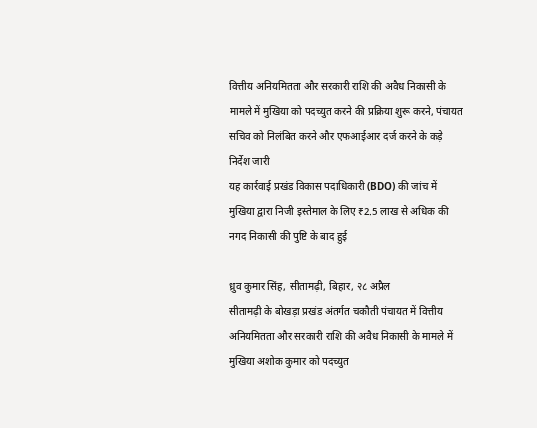वित्तीय अनियमितता और सरकारी राशि की अवैध निकासी के मामले में मुखिया को पदच्युत करने की प्रक्रिया शुरू करने, पंचायत सचिव को निलंबित करने और एफआईआर दर्ज करने के कड़े निर्देश जारी
यह कार्रवाई प्रखंड विकास पदाधिकारी (BDO) की जांच में मुखिया द्वारा निजी इस्तेमाल के लिए ₹2.5 लाख से अधिक की नगद निकासी की पुष्टि के बाद हुई

ध्रुव कुमार सिंह, सीतामढ़ी, बिहार, २८ अप्रैल
सीतामढ़ी के बोखड़ा प्रखंड अंतर्गत चकौती पंचायत में वित्तीय अनियमितता और सरकारी राशि की अवैध निकासी के मामले में मुखिया अशोक कुमार को पदच्युत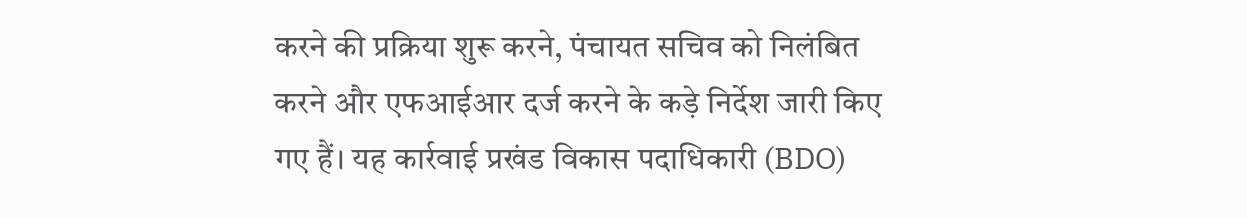करने की प्रक्रिया शुरू करने, पंचायत सचिव को निलंबित करने और एफआईआर दर्ज करने के कड़े निर्देश जारी किए गए हैं। यह कार्रवाई प्रखंड विकास पदाधिकारी (BDO)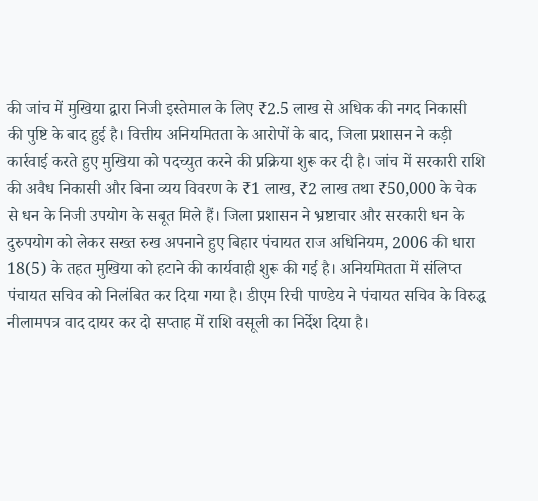की जांच में मुखिया द्वारा निजी इस्तेमाल के लिए ₹2.5 लाख से अधिक की नगद निकासी की पुष्टि के बाद हुई है। वित्तीय अनियमितता के आरोपों के बाद, जिला प्रशासन ने कड़ी कार्रवाई करते हुए मुखिया को पदच्युत करने की प्रक्रिया शुरू कर दी है। जांच में सरकारी राशि की अवैध निकासी और बिना व्यय विवरण के ₹1 लाख, ₹2 लाख तथा ₹50,000 के चेक से धन के निजी उपयोग के सबूत मिले हैं। जिला प्रशासन ने भ्रष्टाचार और सरकारी धन के दुरुपयोग को लेकर सख्त रुख अपनाने हुए बिहार पंचायत राज अधिनियम, 2006 की धारा 18(5) के तहत मुखिया को हटाने की कार्यवाही शुरू की गई है। अनियमितता में संलिप्त पंचायत सचिव को निलंबित कर दिया गया है। डीएम रिची पाण्डेय ने पंचायत सचिव के विरुद्ध नीलामपत्र वाद दायर कर दो सप्ताह में राशि वसूली का निर्देश दिया है।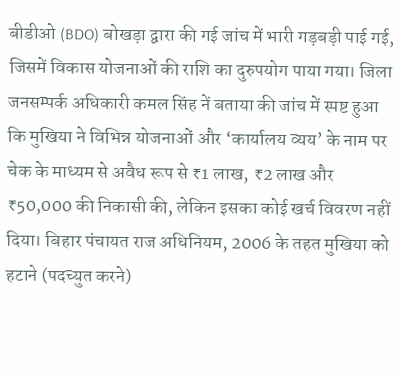बीडीओ (BDO) बोखड़ा द्वारा की गई जांच में भारी गड़बड़ी पाई गई, जिसमें विकास योजनाओं की राशि का दुरुपयोग पाया गया। जिला जनसम्पर्क अधिकारी कमल सिंह नें बताया की जांच में स्पष्ट हुआ कि मुखिया ने विभिन्न योजनाओं और ‘कार्यालय व्यय’ के नाम पर चेक के माध्यम से अवैध रूप से ₹1 लाख, ₹2 लाख और ₹50,000 की निकासी की, लेकिन इसका कोई खर्च विवरण नहीं दिया। बिहार पंचायत राज अधिनियम, 2006 के तहत मुखिया को हटाने (पदच्युत करने)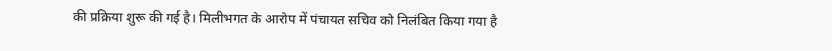की प्रक्रिया शुरू की गई है। मिलीभगत के आरोप में पंचायत सचिव को निलंबित किया गया है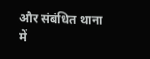और संबंधित थाना में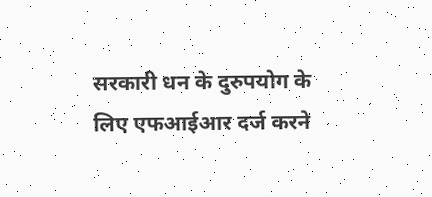सरकारी धन के दुरुपयोग के लिए एफआईआर दर्ज करने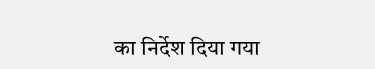का निर्देश दिया गया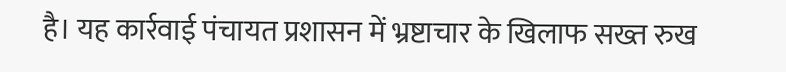है। यह कार्रवाई पंचायत प्रशासन में भ्रष्टाचार के खिलाफ सख्त रुख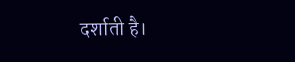दर्शाती है।